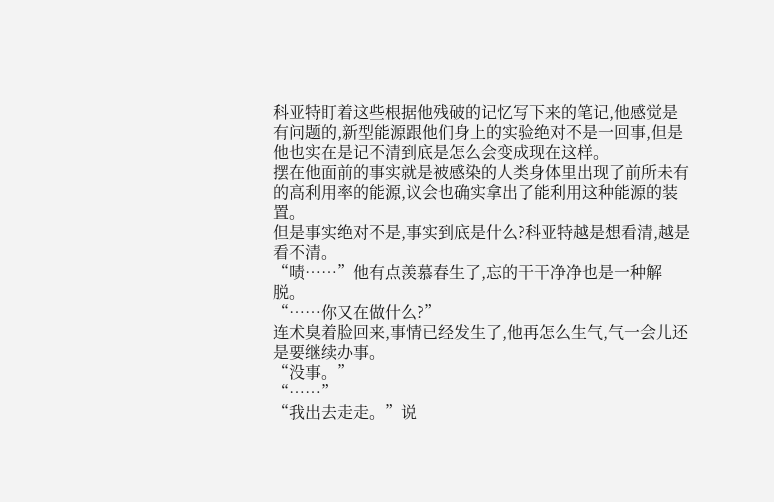科亚特盯着这些根据他残破的记忆写下来的笔记,他感觉是有问题的,新型能源跟他们身上的实验绝对不是一回事,但是他也实在是记不清到底是怎么会变成现在这样。
摆在他面前的事实就是被感染的人类身体里出现了前所未有的高利用率的能源,议会也确实拿出了能利用这种能源的装置。
但是事实绝对不是,事实到底是什么?科亚特越是想看清,越是看不清。
“啧……”他有点羡慕春生了,忘的干干净净也是一种解脱。
“……你又在做什么?”
连术臭着脸回来,事情已经发生了,他再怎么生气,气一会儿还是要继续办事。
“没事。”
“……”
“我出去走走。”说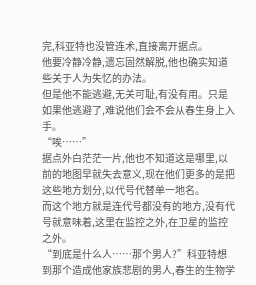完,科亚特也没管连术,直接离开据点。
他要冷静冷静,遗忘固然解脱,他也确实知道些关于人为失忆的办法。
但是他不能逃避,无关可耻,有没有用。只是如果他逃避了,难说他们会不会从春生身上入手。
“唉……”
据点外白茫茫一片,他也不知道这是哪里,以前的地图早就失去意义,现在他们更多的是把这些地方划分,以代号代替单一地名。
而这个地方就是连代号都没有的地方,没有代号就意味着,这里在监控之外,在卫星的监控之外。
“到底是什么人……那个男人?”科亚特想到那个造成他家族悲剧的男人,春生的生物学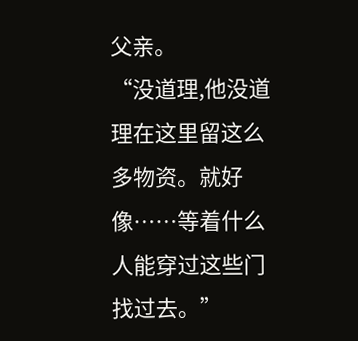父亲。
“没道理,他没道理在这里留这么多物资。就好像……等着什么人能穿过这些门找过去。”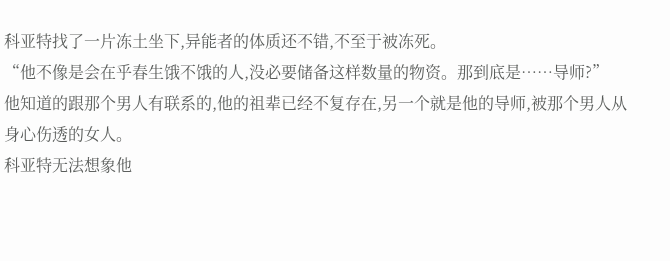科亚特找了一片冻土坐下,异能者的体质还不错,不至于被冻死。
“他不像是会在乎春生饿不饿的人,没必要储备这样数量的物资。那到底是……导师?”
他知道的跟那个男人有联系的,他的祖辈已经不复存在,另一个就是他的导师,被那个男人从身心伤透的女人。
科亚特无法想象他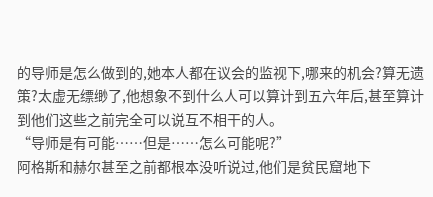的导师是怎么做到的,她本人都在议会的监视下,哪来的机会?算无遗策?太虚无缥缈了,他想象不到什么人可以算计到五六年后,甚至算计到他们这些之前完全可以说互不相干的人。
“导师是有可能……但是……怎么可能呢?”
阿格斯和赫尔甚至之前都根本没听说过,他们是贫民窟地下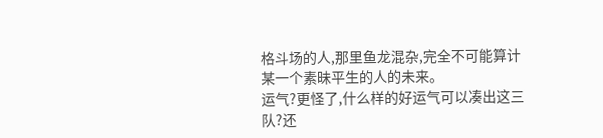格斗场的人,那里鱼龙混杂,完全不可能算计某一个素昧平生的人的未来。
运气?更怪了,什么样的好运气可以凑出这三队?还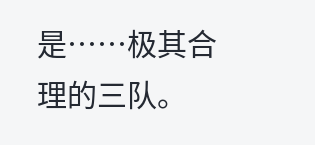是……极其合理的三队。